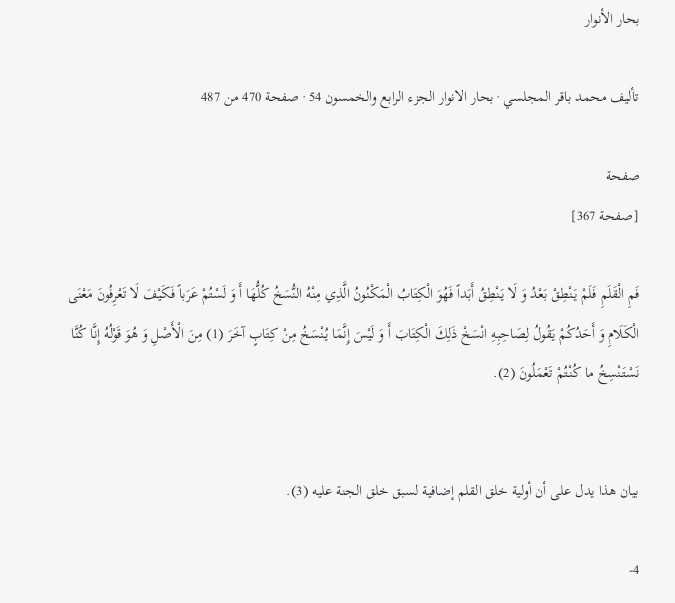بحار الأنوار

تأليف محمد باقر المجلسي · بحار الانوار الجزء الرابع والخمسون 54 · صفحة 470 من 487

صفحة
[صفحة 367]

فَمِ الْقَلَمِ فَلَمْ يَنْطِقْ بَعْدُ وَ لَا يَنْطِقُ أَبَداً فَهُوَ الْكِتَابُ الْمَكْنُونُ الَّذِي مِنْهُ النُّسَخُ كُلُّهَا أَ وَ لَسْتُمْ عَرَباً فَكَيْفَ لَا تَعْرِفُونَ مَعْنَى الْكَلَامِ وَ أَحَدُكُمْ يَقُولُ لِصَاحِبِهِ انْسَخْ ذَلِكَ الْكِتَابَ أَ وَ لَيْسَ إِنَّمَا يُنْسَخُ مِنْ كِتَابٍ آخَرَ (1) مِنَ الْأَصْلِ وَ هُوَ قَوْلُهُ إِنَّا كُنَّا نَسْتَنْسِخُ ما كُنْتُمْ تَعْمَلُونَ (2).


بيان هذا يدل على أن أولية خلق القلم إضافية لسبق خلق الجنة عليه (3).

4-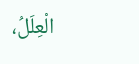الْعِلَلُ،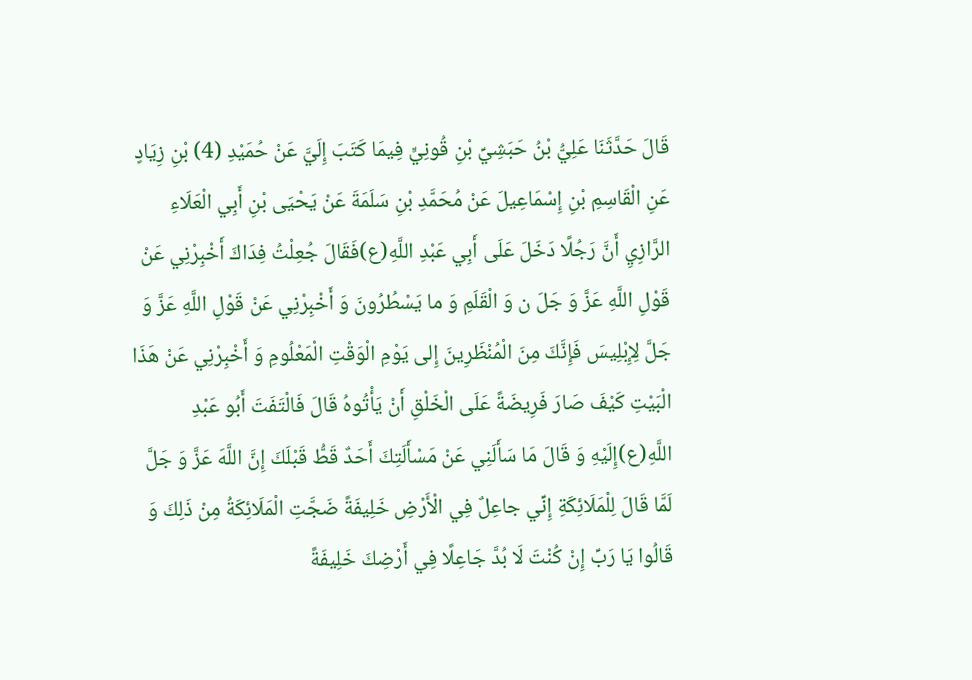قَالَ حَدَّثَنَا عَلِيُّ بْنُ حَبَشِيِّ بْنِ قُونِيٍّ فِيمَا كَتَبَ إِلَيَّ عَنْ حُمَيْدِ (4) بْنِ زِيَادٍ عَنِ الْقَاسِمِ بْنِ إِسْمَاعِيلَ عَنْ مُحَمَّدِ بْنِ سَلَمَةَ عَنْ يَحْيَى بْنِ أَبِي الْعَلَاءِ الرَّازِيِ أَنَّ رَجُلًا دَخَلَ عَلَى أَبِي عَبْدِ اللَّهِ(ع)فَقَالَ جُعِلْتُ فِدَاكَ أَخْبِرْنِي عَنْ قَوْلِ اللَّهِ عَزَّ وَ جَلَ ن وَ الْقَلَمِ وَ ما يَسْطُرُونَ وَ أَخْبِرْنِي عَنْ قَوْلِ اللَّهِ عَزَّ وَ جَلَّ لِإِبْلِيسَ فَإِنَّكَ مِنَ الْمُنْظَرِينَ إِلى يَوْمِ الْوَقْتِ الْمَعْلُومِ وَ أَخْبِرْنِي عَنْ هَذَا الْبَيْتِ كَيْفَ صَارَ فَرِيضَةً عَلَى الْخَلْقِ أَنْ يَأْتُوهُ قَالَ فَالْتَفَتَ أَبُو عَبْدِ اللَّهِ(ع)إِلَيْهِ وَ قَالَ مَا سَأَلَنِي عَنْ مَسْأَلَتِكَ أَحَدٌ قَطُّ قَبْلَكَ إِنَّ اللَّهَ عَزَّ وَ جَلَّ لَمَّا قَالَ لِلْمَلَائِكَةِ إِنِّي جاعِلٌ فِي الْأَرْضِ خَلِيفَةً ضَجَّتِ الْمَلَائِكَةُ مِنْ ذَلِكَ وَ قَالُوا يَا رَبِّ إِنْ كُنْتَ لَا بُدَّ جَاعِلًا فِي أَرْضِكَ خَلِيفَةً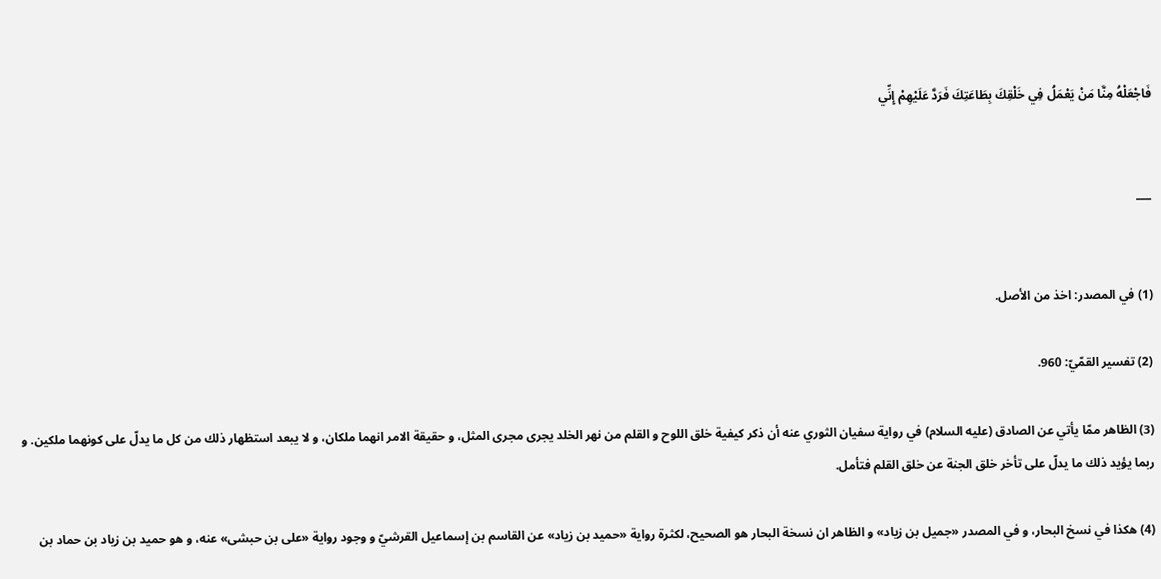فَاجْعَلْهُ مِنَّا مَنْ يَعْمَلُ فِي خَلْقِكَ بِطَاعَتِكَ فَرَدَّ عَلَيْهِمْ إِنِّي


___


(1) في المصدر: اخذ من الأصل.

(2) تفسير القمّيّ: 960.

(3) الظاهر ممّا يأتي عن الصادق (عليه السلام) في رواية سفيان الثوري عنه أن ذكر كيفية خلق اللوح و القلم من نهر الخلد يجرى مجرى المثل، و حقيقة الامر انهما ملكان، و لا يبعد استظهار ذلك من كل ما يدلّ على كونهما ملكين. و ربما يؤيد ذلك ما يدلّ على تأخر خلق الجنة عن خلق القلم فتأمل.

(4) هكذا في نسخ البحار، و في المصدر «جميل بن زياد» و الظاهر ان نسخة البحار هو الصحيح، لكثرة رواية «حميد بن زياد» عن القاسم بن إسماعيل القرشيّ و وجود رواية «على بن حبشى» عنه، و هو حميد بن زياد بن حماد بن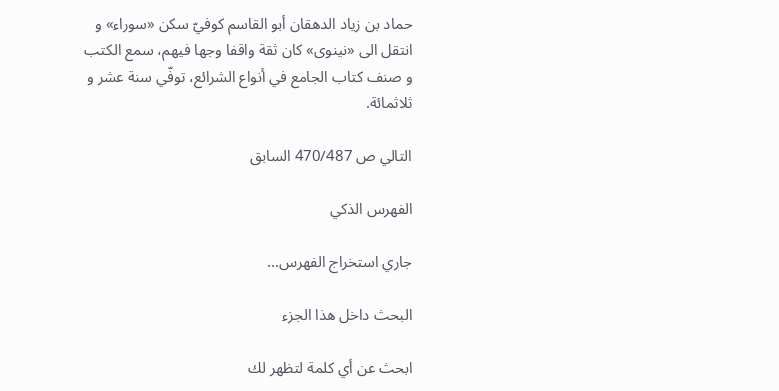حماد بن زياد الدهقان أبو القاسم كوفيّ سكن «سوراء» و انتقل الى «نينوى» كان ثقة واقفا وجها فيهم، سمع الكتب و صنف كتاب الجامع في أنواع الشرائع، توفّي سنة عشر و ثلاثمائة.

التالي ص 470/487 السابق

الفهرس الذكي

جاري استخراج الفهرس...

البحث داخل هذا الجزء

ابحث عن أي كلمة لتظهر لك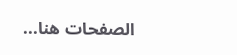الصفحات هنا...